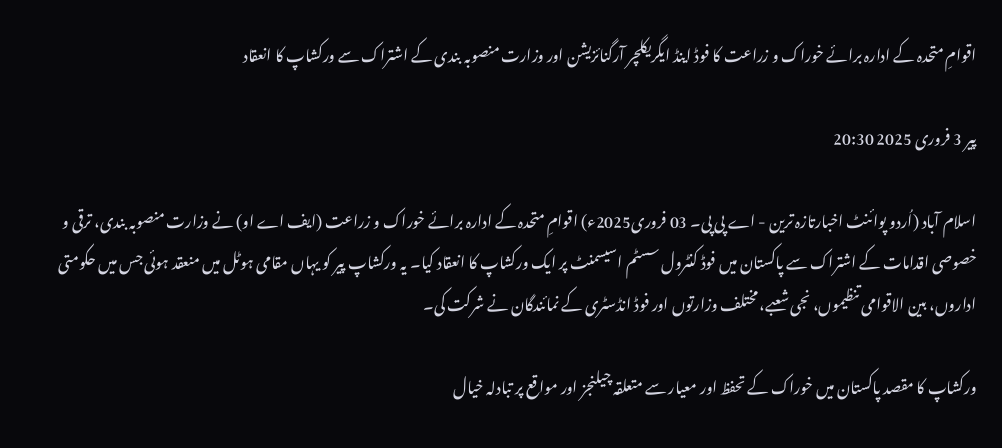اقوامِ متحدہ کے ادارہ برائے خوراک و زراعت کا فوڈ اینڈ ایگریکلچر آرگنائزیشن اور وزارت منصوبہ بندی کے اشتراک سے ورکشاپ کا انعقاد

پیر 3 فروری 2025 20:30

اسلام آباد (اُردو پوائنٹ اخبارتازہ ترین - اے پی پی۔ 03 فروری2025ء) اقوامِ متحدہ کے ادارہ برائے خوراک و زراعت (ایف اے او) نے وزارت منصوبہ بندی، ترقی و خصوصی اقدامات کے اشتراک سے پاکستان میں فوڈ کنٹرول سسٹم اسیسمنٹ پر ایک ورکشاپ کا انعقاد کیا۔ یہ ورکشاپ پیر کو یہاں مقامی ہوٹل میں منعقد ہوئی جس میں حکومتی اداروں، بین الاقوامی تنظیموں، نجی شعبے، مختلف وزارتوں اور فوڈ انڈسٹری کے نمائندگان نے شرکت کی۔

ورکشاپ کا مقصد پاکستان میں خوراک کے تحفظ اور معیار سے متعلقہ چیلنجز اور مواقع پر تبادلہ خیال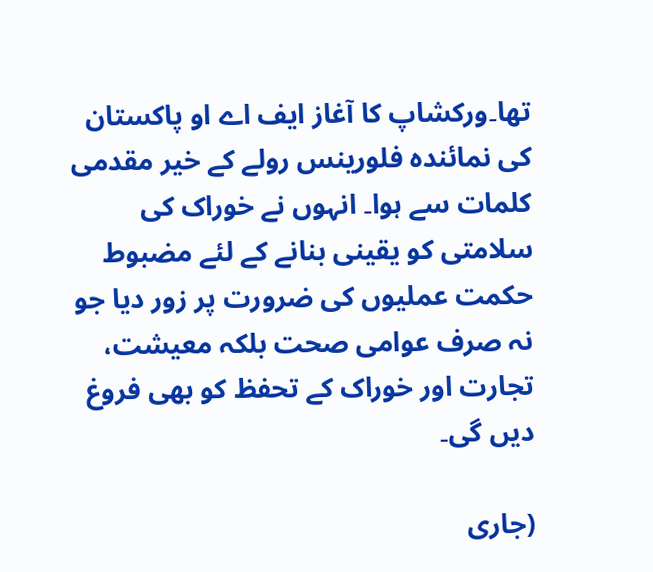تھا۔ورکشاپ کا آغاز ایف اے او پاکستان کی نمائندہ فلورینس رولے کے خیر مقدمی کلمات سے ہوا۔ انہوں نے خوراک کی سلامتی کو یقینی بنانے کے لئے مضبوط حکمت عملیوں کی ضرورت پر زور دیا جو نہ صرف عوامی صحت بلکہ معیشت، تجارت اور خوراک کے تحفظ کو بھی فروغ دیں گی۔

(جاری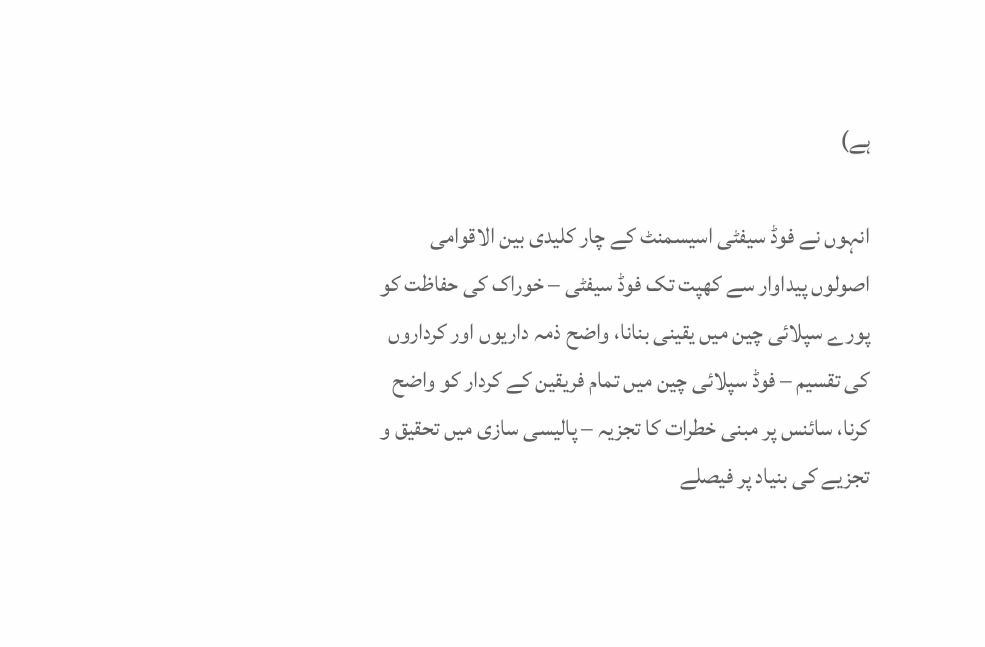ہے)

انہوں نے فوڈ سیفٹی اسیسمنٹ کے چار کلیدی بین الاقوامی اصولوں پیداوار سے کھپت تک فوڈ سیفٹی – خوراک کی حفاظت کو پورے سپلائی چین میں یقینی بنانا، واضح ذمہ داریوں اور کرداروں کی تقسیم – فوڈ سپلائی چین میں تمام فریقین کے کردار کو واضح کرنا، سائنس پر مبنی خطرات کا تجزیہ – پالیسی سازی میں تحقیق و تجزیے کی بنیاد پر فیصلے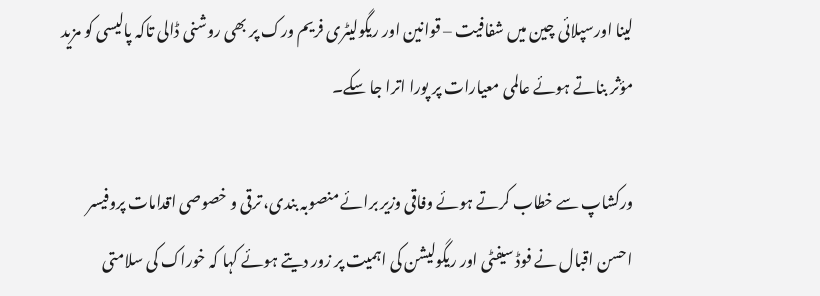لینا اورسپلائی چین میں شفافیت – قوانین اور ریگولیٹری فریم ورک پر بھی روشنی ڈالی تاکہ پالیسی کو مزید مؤثر بناتے ہوئے عالمی معیارات پر پورا اترا جا سکے۔

ورکشاپ سے خطاب کرتے ہوئے وفاقی وزیر برائے منصوبہ بندی، ترقی و خصوصی اقدامات پروفیسر احسن اقبال نے فوڈ سیفٹی اور ریگولیشن کی اہمیت پر زور دیتے ہوئے کہا کہ خوراک کی سلامتی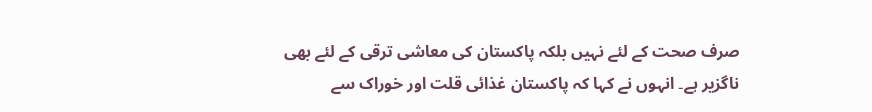صرف صحت کے لئے نہیں بلکہ پاکستان کی معاشی ترقی کے لئے بھی ناگزیر ہے۔ انہوں نے کہا کہ پاکستان غذائی قلت اور خوراک سے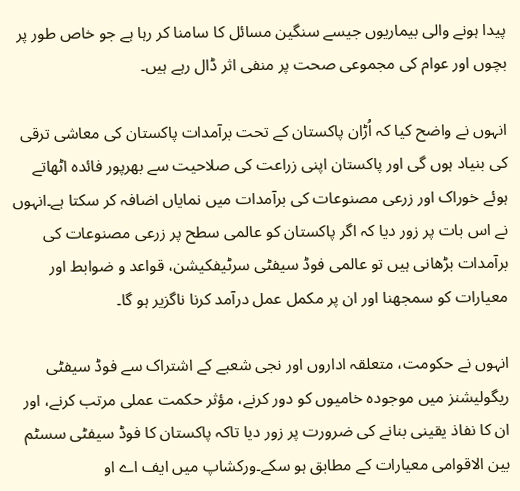پیدا ہونے والی بیماریوں جیسے سنگین مسائل کا سامنا کر رہا ہے جو خاص طور پر بچوں اور عوام کی مجموعی صحت پر منفی اثر ڈال رہے ہیں۔

انہوں نے واضح کیا کہ اُڑان پاکستان کے تحت برآمدات پاکستان کی معاشی ترقی کی بنیاد ہوں گی اور پاکستان اپنی زراعت کی صلاحیت سے بھرپور فائدہ اٹھاتے ہوئے خوراک اور زرعی مصنوعات کی برآمدات میں نمایاں اضافہ کر سکتا ہے۔انہوں نے اس بات پر زور دیا کہ اگر پاکستان کو عالمی سطح پر زرعی مصنوعات کی برآمدات بڑھانی ہیں تو عالمی فوڈ سیفٹی سرٹیفکیشن، قواعد و ضوابط اور معیارات کو سمجھنا اور ان پر مکمل عمل درآمد کرنا ناگزیر ہو گا۔

انہوں نے حکومت، متعلقہ اداروں اور نجی شعبے کے اشتراک سے فوڈ سیفٹی ریگولیشنز میں موجودہ خامیوں کو دور کرنے، مؤثر حکمت عملی مرتب کرنے، اور ان کا نفاذ یقینی بنانے کی ضرورت پر زور دیا تاکہ پاکستان کا فوڈ سیفٹی سسٹم بین الاقوامی معیارات کے مطابق ہو سکے۔ورکشاپ میں ایف اے او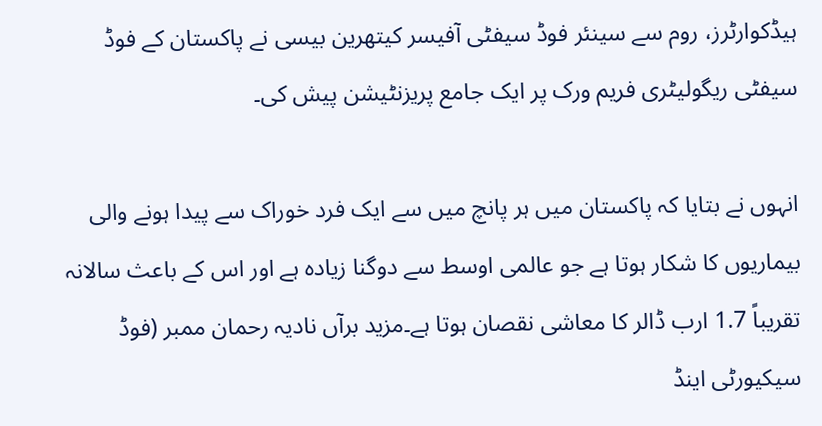ہیڈکوارٹرز، روم سے سینئر فوڈ سیفٹی آفیسر کیتھرین بیسی نے پاکستان کے فوڈ سیفٹی ریگولیٹری فریم ورک پر ایک جامع پریزنٹیشن پیش کی۔

انہوں نے بتایا کہ پاکستان میں ہر پانچ میں سے ایک فرد خوراک سے پیدا ہونے والی بیماریوں کا شکار ہوتا ہے جو عالمی اوسط سے دوگنا زیادہ ہے اور اس کے باعث سالانہ تقریباً 1.7 ارب ڈالر کا معاشی نقصان ہوتا ہے۔مزید برآں نادیہ رحمان ممبر (فوڈ سیکیورٹی اینڈ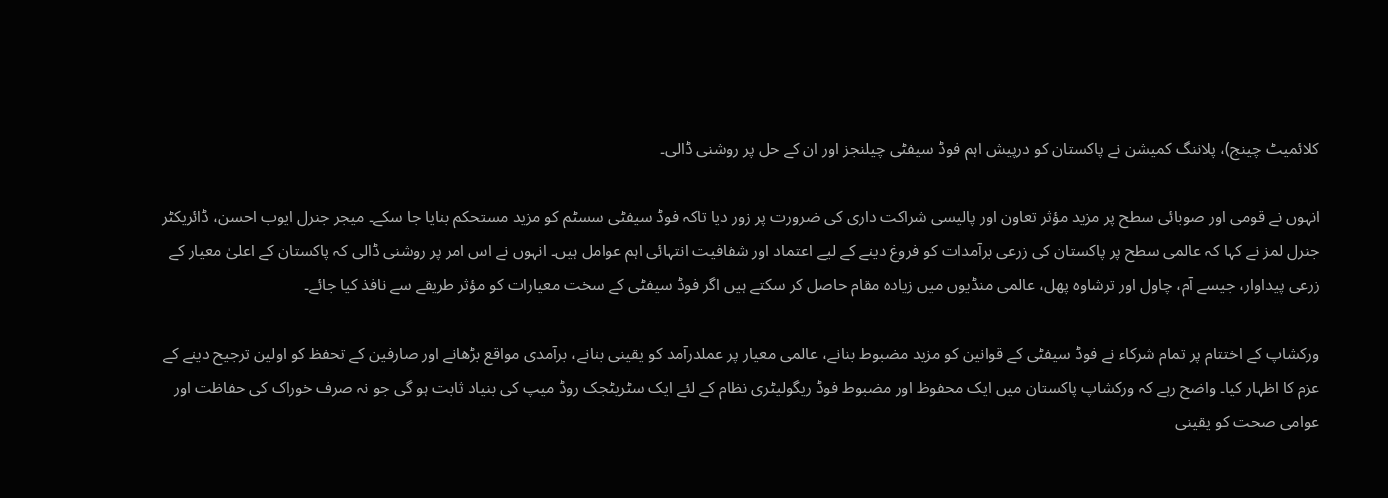کلائمیٹ چینج)، پلاننگ کمیشن نے پاکستان کو درپیش اہم فوڈ سیفٹی چیلنجز اور ان کے حل پر روشنی ڈالی۔

انہوں نے قومی اور صوبائی سطح پر مزید مؤثر تعاون اور پالیسی شراکت داری کی ضرورت پر زور دیا تاکہ فوڈ سیفٹی سسٹم کو مزید مستحکم بنایا جا سکے۔ میجر جنرل ایوب احسن، ڈائریکٹر جنرل لمز نے کہا کہ عالمی سطح پر پاکستان کی زرعی برآمدات کو فروغ دینے کے لیے اعتماد اور شفافیت انتہائی اہم عوامل ہیں۔ انہوں نے اس امر پر روشنی ڈالی کہ پاکستان کے اعلیٰ معیار کے زرعی پیداوار، جیسے آم، چاول اور ترشاوہ پھل، عالمی منڈیوں میں زیادہ مقام حاصل کر سکتے ہیں اگر فوڈ سیفٹی کے سخت معیارات کو مؤثر طریقے سے نافذ کیا جائے۔

ورکشاپ کے اختتام پر تمام شرکاء نے فوڈ سیفٹی کے قوانین کو مزید مضبوط بنانے، عالمی معیار پر عملدرآمد کو یقینی بنانے، برآمدی مواقع بڑھانے اور صارفین کے تحفظ کو اولین ترجیح دینے کے عزم کا اظہار کیا۔ واضح رہے کہ ورکشاپ پاکستان میں ایک محفوظ اور مضبوط فوڈ ریگولیٹری نظام کے لئے ایک سٹریٹجک روڈ میپ کی بنیاد ثابت ہو گی جو نہ صرف خوراک کی حفاظت اور عوامی صحت کو یقینی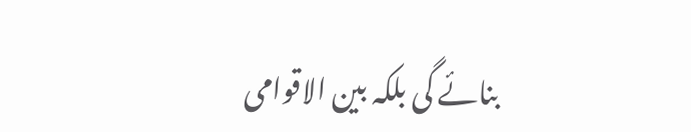بنائے گی بلکہ بین الاقوامی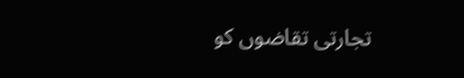تجارتی تقاضوں کو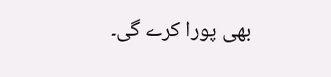بھی پورا کرے گی۔